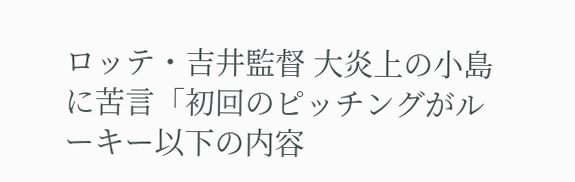ロッテ・吉井監督 大炎上の小島に苦言「初回のピッチングがルーキー以下の内容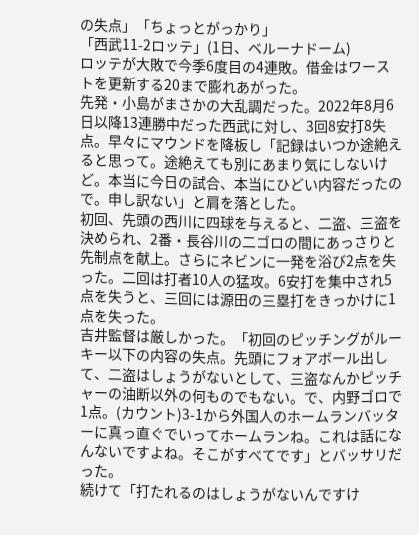の失点」「ちょっとがっかり」
「西武11-2ロッテ」(1日、ベルーナドーム)
ロッテが大敗で今季6度目の4連敗。借金はワーストを更新する20まで膨れあがった。
先発・小島がまさかの大乱調だった。2022年8月6日以降13連勝中だった西武に対し、3回8安打8失点。早々にマウンドを降板し「記録はいつか途絶えると思って。途絶えても別にあまり気にしないけど。本当に今日の試合、本当にひどい内容だったので。申し訳ない」と肩を落とした。
初回、先頭の西川に四球を与えると、二盗、三盗を決められ、2番・長谷川の二ゴロの間にあっさりと先制点を献上。さらにネビンに一発を浴び2点を失った。二回は打者10人の猛攻。6安打を集中され5点を失うと、三回には源田の三塁打をきっかけに1点を失った。
吉井監督は厳しかった。「初回のピッチングがルーキー以下の内容の失点。先頭にフォアボール出して、二盗はしょうがないとして、三盗なんかピッチャーの油断以外の何ものでもない。で、内野ゴロで1点。(カウント)3-1から外国人のホームランバッターに真っ直ぐでいってホームランね。これは話になんないですよね。そこがすべてです」とバッサリだった。
続けて「打たれるのはしょうがないんですけ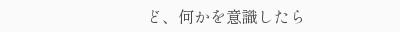ど、何かを意識したら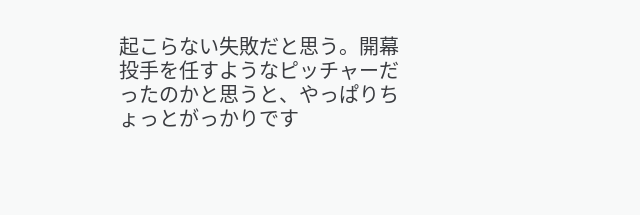起こらない失敗だと思う。開幕投手を任すようなピッチャーだったのかと思うと、やっぱりちょっとがっかりです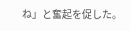ね」と奮起を促した。